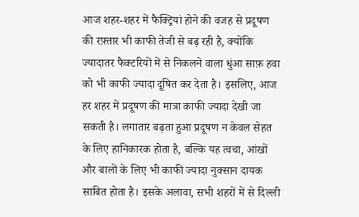आज शहर-शहर में फैक्ट्रियां होने की वजह से प्रदूषण की रफ़्तार भी काफी तेजी से बढ़ रही है, क्योंकि ज्यादातर फैक्टरियों में से निकलने वाला धुंआ साफ़ हवा को भी काफी ज्यादा दूषित कर देता है। इसलिए, आज हर शहर में प्रदूषण की मात्रा काफी ज्यादा देखी जा सकती है। लगातार बढ़ता हुआ प्रदूषण न केवल सेहत के लिए हानिकारक होता है, बल्कि यह त्वचा, आंखों और बालों के लिए भी काफी ज्यादा नुक्सान दायक साबित होता है। इसके अलावा, सभी शहरों में से दिल्ली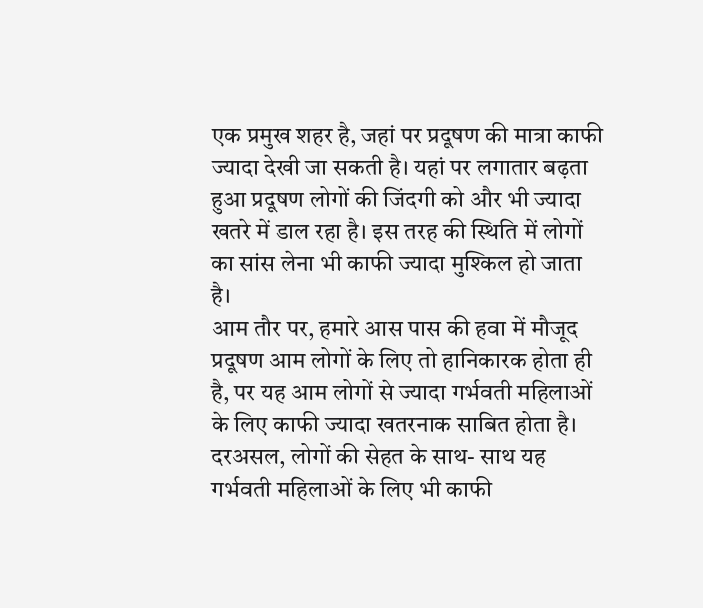एक प्रमुख शहर है, जहां पर प्रदूषण की मात्रा काफी ज्यादा देखी जा सकती है। यहां पर लगातार बढ़ता हुआ प्रदूषण लोगों की जिंदगी को और भी ज्यादा खतरे में डाल रहा है। इस तरह की स्थिति में लोगों का सांस लेना भी काफी ज्यादा मुश्किल हो जाता है।
आम तौर पर, हमारे आस पास की हवा में मौजूद प्रदूषण आम लोगों के लिए तो हानिकारक होता ही है, पर यह आम लोगों से ज्यादा गर्भवती महिलाओं के लिए काफी ज्यादा खतरनाक साबित होता है। दरअसल, लोगों की सेहत के साथ- साथ यह गर्भवती महिलाओं के लिए भी काफी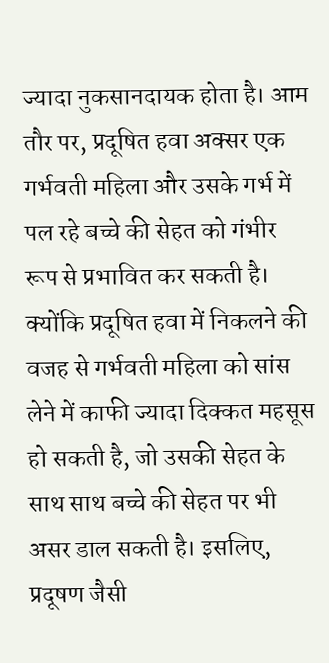ज्यादा नुकसानदायक होता है। आम तौर पर, प्रदूषित हवा अक्सर एक गर्भवती महिला और उसके गर्भ में पल रहे बच्चे की सेहत को गंभीर रूप से प्रभावित कर सकती है। क्योंकि प्रदूषित हवा में निकलने की वजह से गर्भवती महिला को सांस लेने में काफी ज्यादा दिक्कत महसूस हो सकती है, जो उसकी सेहत के साथ साथ बच्चे की सेहत पर भी असर डाल सकती है। इसलिए, प्रदूषण जैसी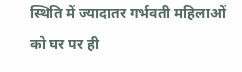स्थिति में ज्यादातर गर्भवती महिलाओं को घर पर ही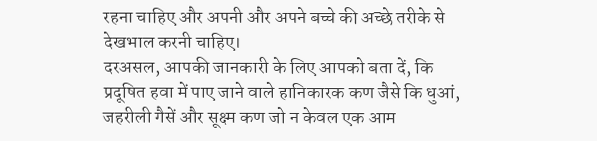रहना चाहिए और अपनी और अपने बच्चे की अच्छे तरीके से देखभाल करनी चाहिए।
दरअसल, आपकी जानकारी के लिए आपको बता दें, कि प्रदूषित हवा में पाए जाने वाले हानिकारक कण जैसे कि धुआं, जहरीली गैसें और सूक्ष्म कण जो न केवल एक आम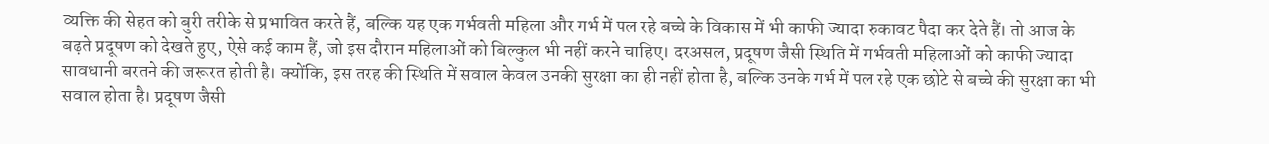व्यक्ति की सेहत को बुरी तरीके से प्रभावित करते हैं, बल्कि यह एक गर्भवती महिला और गर्भ में पल रहे बच्चे के विकास में भी काफी ज्यादा रुकावट पैदा कर देते हैं। तो आज के बढ़ते प्रदूषण को देखते हुए, ऐसे कई काम हैं, जो इस दौरान महिलाओं को बिल्कुल भी नहीं करने चाहिए। दरअसल, प्रदूषण जैसी स्थिति में गर्भवती महिलाओं को काफी ज्यादा सावधानी बरतने की जरूरत होती है। क्योंकि, इस तरह की स्थिति में सवाल केवल उनकी सुरक्षा का ही नहीं होता है, बल्कि उनके गर्भ में पल रहे एक छोटे से बच्चे की सुरक्षा का भी सवाल होता है। प्रदूषण जैसी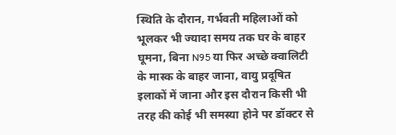स्थिति के दौरान, गर्भवती महिलाओं को भूलकर भी ज्यादा समय तक घर के बाहर घूमना, बिना N95 या फिर अच्छे क्वालिटी के मास्क के बाहर जाना, वायु प्रदूषित इलाकों में जाना और इस दौरान किसी भी तरह की कोई भी समस्या होने पर डॉक्टर से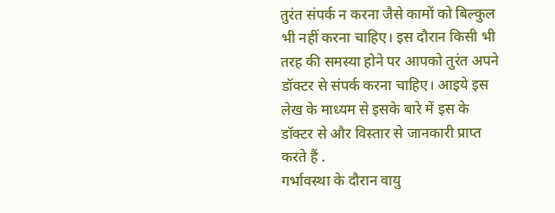तुरंत संपर्क न करना जैसे कामों को बिल्कुल भी नहीं करना चाहिए। इस दौरान किसी भी तरह की समस्या होने पर आपको तुरंत अपने डॉक्टर से संपर्क करना चाहिए। आइये इस लेख के माध्यम से इसके बारे में इस के डॉक्टर से और विस्तार से जानकारी प्राप्त करते हैं .
गर्भावस्था के दौरान वायु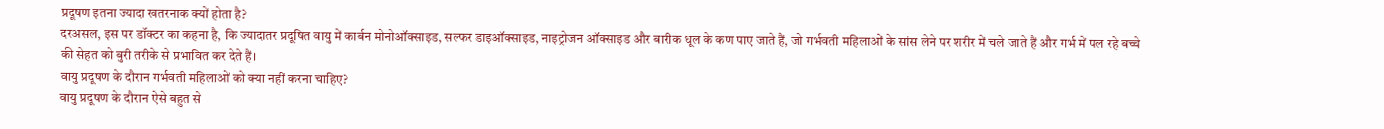प्रदूषण इतना ज्यादा खतरनाक क्यों होता है?
दरअसल, इस पर डॉक्टर का कहना है, कि ज्यादातर प्रदूषित वायु में कार्बन मोनोऑक्साइड, सल्फर डाइऑक्साइड, नाइट्रोजन ऑक्साइड और बारीक धूल के कण पाए जाते हैं, जो गर्भवती महिलाओं के सांस लेने पर शरीर में चले जाते हैं और गर्भ में पल रहे बच्चे की सेहत को बुरी तरीके से प्रभावित कर देते हैं।
वायु प्रदूषण के दौरान गर्भवती महिलाओं को क्या नहीं करना चाहिए?
वायु प्रदूषण के दौरान ऐसे बहुत से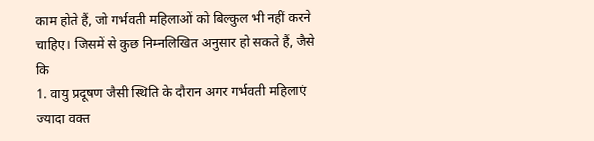काम होते हैं, जो गर्भवती महिलाओं को बिल्कुल भी नहीं करने चाहिए। जिसमें से कुछ निम्नलिखित अनुसार हो सकते हैं, जैसे कि
1. वायु प्रदूषण जैसी स्थिति के दौरान अगर गर्भवती महिलाएं ज्यादा वक्त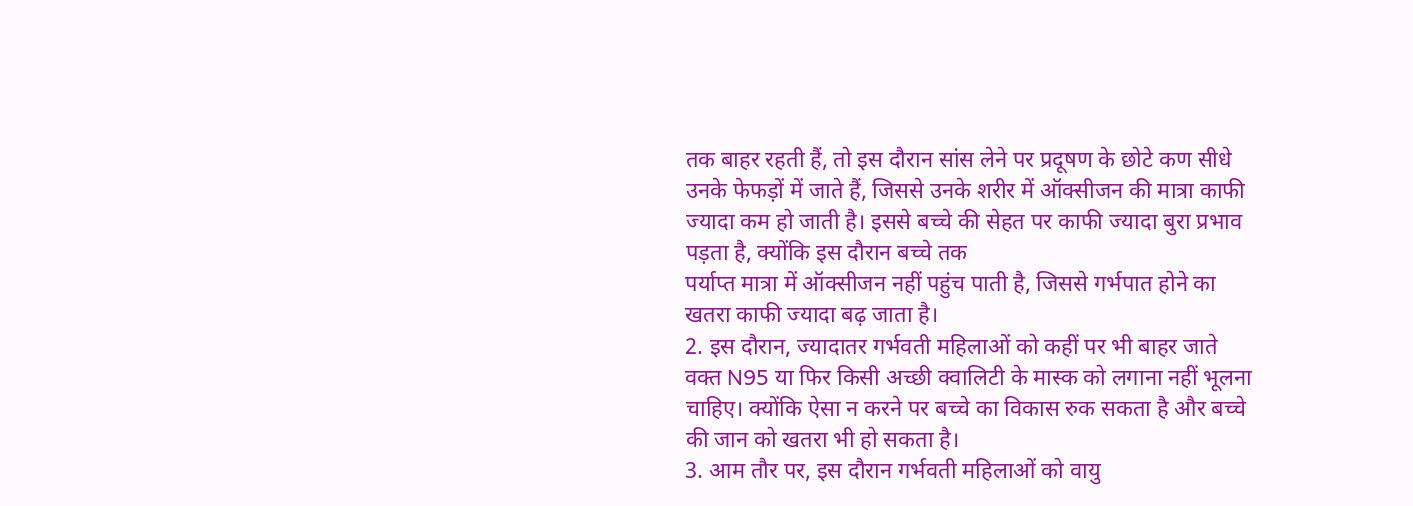तक बाहर रहती हैं, तो इस दौरान सांस लेने पर प्रदूषण के छोटे कण सीधे उनके फेफड़ों में जाते हैं, जिससे उनके शरीर में ऑक्सीजन की मात्रा काफी ज्यादा कम हो जाती है। इससे बच्चे की सेहत पर काफी ज्यादा बुरा प्रभाव पड़ता है, क्योंकि इस दौरान बच्चे तक
पर्याप्त मात्रा में ऑक्सीजन नहीं पहुंच पाती है, जिससे गर्भपात होने का खतरा काफी ज्यादा बढ़ जाता है।
2. इस दौरान, ज्यादातर गर्भवती महिलाओं को कहीं पर भी बाहर जाते वक्त N95 या फिर किसी अच्छी क्वालिटी के मास्क को लगाना नहीं भूलना चाहिए। क्योंकि ऐसा न करने पर बच्चे का विकास रुक सकता है और बच्चे की जान को खतरा भी हो सकता है।
3. आम तौर पर, इस दौरान गर्भवती महिलाओं को वायु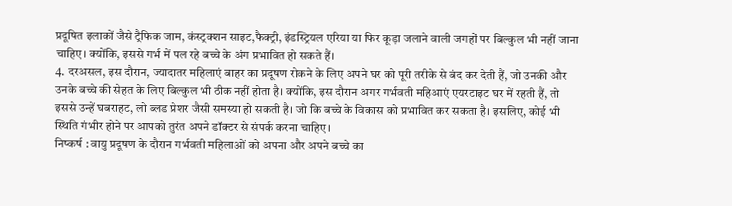प्रदूषित इलाकों जैसे ट्रैफिक जाम, कंस्ट्रक्शन साइट,फैक्ट्री, इंडस्ट्रियल एरिया या फिर कूड़ा जलाने वाली जगहों पर बिल्कुल भी नहीं जाना चाहिए। क्योंकि, इससे गर्भ में पल रहे बच्चे के अंग प्रभावित हो सकते हैं।
4. दरअसल, इस दौरान, ज्यादातर महिलाएं बाहर का प्रदूषण रोकने के लिए अपने घर को पूरी तरीके से बंद कर देती हैं, जो उनकी और उनके बच्चे की सेहत के लिए बिल्कुल भी ठीक नहीं होता है। क्योंकि, इस दौरान अगर गर्भवती महिआएं एयरटाइट घर में रहती हैं, तो इससे उन्हें घबराहट, लो ब्लड प्रेशर जैसी समस्या हो सकती है। जो कि बच्चे के विकास को प्रभावित कर सकता है। इसलिए, कोई भी स्थिति गंभीर होने पर आपको तुरंत अपने डॉक्टर से संपर्क करना चाहिए।
निष्कर्ष : वायु प्रदूषण के दौरान गर्भवती महिलाओं को अपना और अपने बच्चे का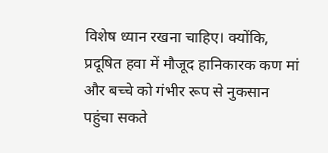विशेष ध्यान रखना चाहिए। क्योंकि, प्रदूषित हवा में मौजूद हानिकारक कण मां और बच्चे को गंभीर रूप से नुकसान पहुंचा सकते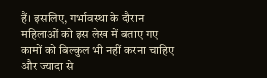हैं। इसलिए, गर्भावस्था के दौरान महिलाओं को इस लेख में बताए गए कामों को बिल्कुल भी नहीं करना चाहिए और ज्यादा से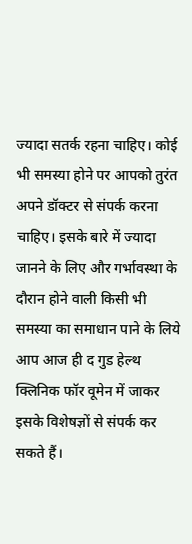ज्यादा सतर्क रहना चाहिए। कोई भी समस्या होने पर आपको तुरंत अपने डॉक्टर से संपर्क करना चाहिए। इसके बारे में ज्यादा जानने के लिए और गर्भावस्था के दौरान होने वाली किसी भी समस्या का समाधान पाने के लिये आप आज ही द गुड हेल्थ क्लिनिक फॉर वूमेन में जाकर इसके विशेषज्ञों से संपर्क कर सकते हैं।